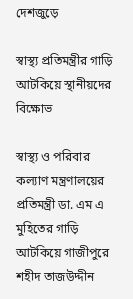দেশজুড়ে

স্বাস্থ্য প্রতিমন্ত্রীর গাড়ি আটকিয়ে স্থানীয়দের বিক্ষোভ

স্বাস্থ্য ও পরিবার কল্যাণ মন্ত্রণালয়ের প্রতিমন্ত্রী ডা. এম এ মুহিতের গাড়ি আটকিয়ে গাজীপুরে শহীদ তাজউদ্দীন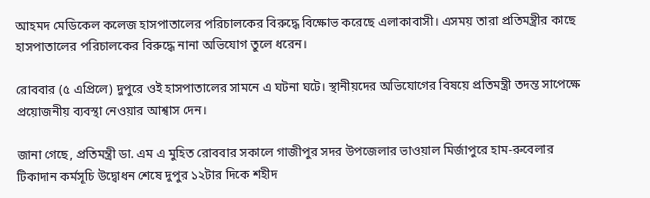আহমদ মেডিকেল কলেজ হাসপাতালের পরিচালকের বিরুদ্ধে বিক্ষোভ করেছে এলাকাবাসী। এসময় তারা প্রতিমন্ত্রীর কাছে হাসপাতালের পরিচালকের বিরুদ্ধে নানা অভিযোগ তুলে ধরেন।

রোববার (৫ এপ্রিলে) দুপুরে ওই হাসপাতালের সামনে এ ঘটনা ঘটে। স্থানীয়দের অভিযোগের বিষয়ে প্রতিমন্ত্রী তদন্ত সাপেক্ষে প্রয়োজনীয় ব্যবস্থা নেওয়ার আশ্বাস দেন।

জানা গেছে, প্রতিমন্ত্রী ডা. এম এ মুহিত রোববার সকালে গাজীপুর সদর উপজেলার ভাওয়াল মির্জাপুরে হাম-রুবেলার টিকাদান কর্মসূচি উদ্বোধন শেষে দুপুর ১২টার দিকে শহীদ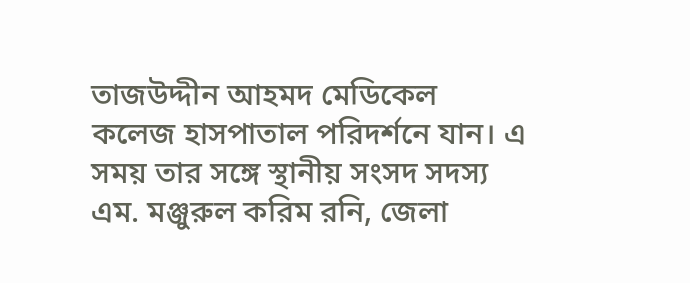তাজউদ্দীন আহমদ মেডিকেল কলেজ হাসপাতাল পরিদর্শনে যান। এ সময় তার সঙ্গে স্থানীয় সংসদ সদস্য এম. মঞ্জুরুল করিম রনি, জেলা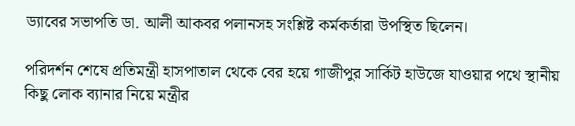ড্যাবের সভাপতি ডা. আলী আকবর পলানসহ সংশ্লিষ্ট কর্মকর্তারা উপস্থিত ছিলেন।

পরিদর্শন শেষে প্রতিমন্ত্রী হাসপাতাল থেকে বের হয়ে গাজীপুর সার্কিট হাউজে যাওয়ার পথে স্থানীয় কিছু লোক ব্যানার নিয়ে মন্ত্রীর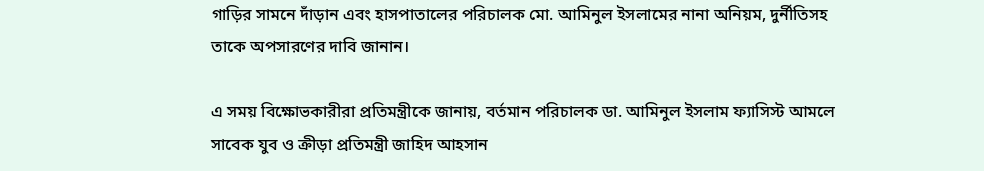গাড়ির সামনে দাঁড়ান এবং হাসপাতালের পরিচালক মো. আমিনুল ইসলামের নানা অনিয়ম, দুর্নীতিসহ তাকে অপসারণের দাবি জানান।

এ সময় বিক্ষোভকারীরা প্রতিমন্ত্রীকে জানায়, বর্তমান পরিচালক ডা. আমিনুল ইসলাম ফ্যাসিস্ট আমলে সাবেক যুব ও ক্রীড়া প্রতিমন্ত্রী জাহিদ আহসান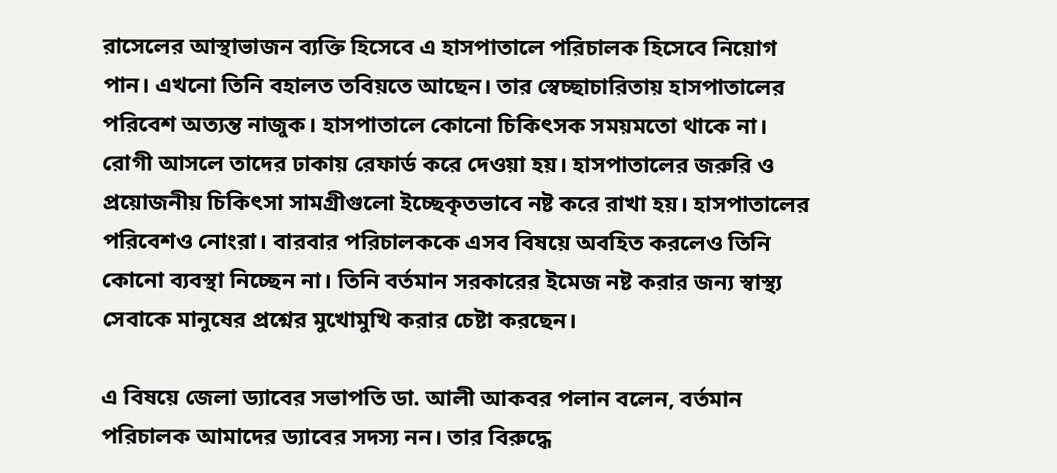রাসেলের আস্থাভাজন ব্যক্তি হিসেবে এ হাসপাতালে পরিচালক হিসেবে নিয়োগ পান। এখনো তিনি বহালত তবিয়তে আছেন। তার স্বেচ্ছাচারিতায় হাসপাতালের পরিবেশ অত্যন্ত নাজুক। হাসপাতালে কোনো চিকিৎসক সময়মতো থাকে না। রোগী আসলে তাদের ঢাকায় রেফার্ড করে দেওয়া হয়। হাসপাতালের জরুরি ও প্রয়োজনীয় চিকিৎসা সামগ্রীগুলো ইচ্ছেকৃতভাবে নষ্ট করে রাখা হয়। হাসপাতালের পরিবেশও নোংরা। বারবার পরিচালককে এসব বিষয়ে অবহিত করলেও তিনি কোনো ব্যবস্থা নিচ্ছেন না। তিনি বর্তমান সরকারের ইমেজ নষ্ট করার জন্য স্বাস্থ্য সেবাকে মানুষের প্রশ্নের মুখোমুখি করার চেষ্টা করছেন।

এ বিষয়ে জেলা ড্যাবের সভাপতি ডা. আলী আকবর পলান বলেন, বর্তমান পরিচালক আমাদের ড্যাবের সদস্য নন। তার বিরুদ্ধে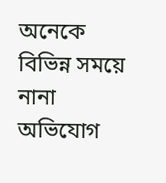অনেকে বিভিন্ন সময়ে নানা অভিযোগ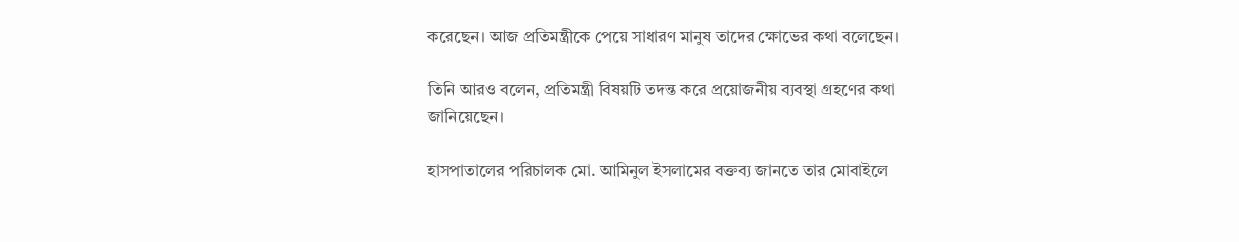করেছেন। আজ প্রতিমন্ত্রীকে পেয়ে সাধারণ মানুষ তাদের ক্ষোভের কথা বলেছেন।

তিনি আরও বলেন, প্রতিমন্ত্রী বিষয়টি তদন্ত করে প্রয়োজনীয় ব্যবস্থা গ্রহণের কথা জানিয়েছেন।

হাসপাতালের পরিচালক মো. আমিনুল ইসলামের বক্তব্য জানতে তার মোবাইলে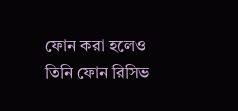ফোন করা হলেও তিনি ফোন রিসিভ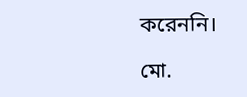করেননি।

মো.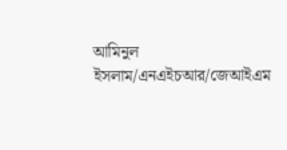আমিনুল ইসলাম/এনএইচআর/জেআইএম